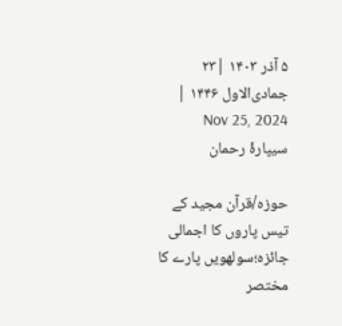۵ آذر ۱۴۰۳ |۲۳ جمادی‌الاول ۱۴۴۶ | Nov 25, 2024
سیپارۂ رحمان

حوزہ/قرآن مجید کے تیس پاروں کا اجمالی جائزہ؛سولھویں پارے کا مختصر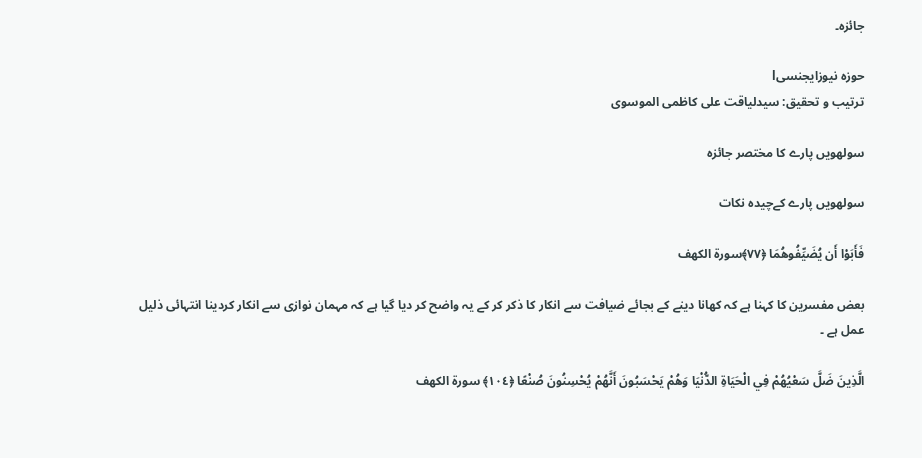جائزه۔

حوزہ نیوزایجنسیl
ترتیب و تحقیق: سیدلیاقت علی کاظمی الموسوی

سولھویں پارے کا مختصر جائزه

سولھویں پارے کےچیدہ نکات

فَأَبَوْا أَن يُضَيِّفُوهُمَا ﴿٧٧﴾سورة الكهف

بعض مفسرین کا کہنا ہے کہ کھانا دینے کے بجائے ضیافت سے انکار کا ذکر کر کے یہ واضح کر دیا گیا ہے کہ مہمان نوازی سے انکار کردینا انتہائی ذلیل عمل ہے ۔

الَّذِينَ ضَلَّ سَعْيُهُمْ فِي الْحَيَاةِ الدُّنْيَا وَهُمْ يَحْسَبُونَ أَنَّهُمْ يُحْسِنُونَ صُنْعًا ﴿١٠٤﴾ سورة الكهف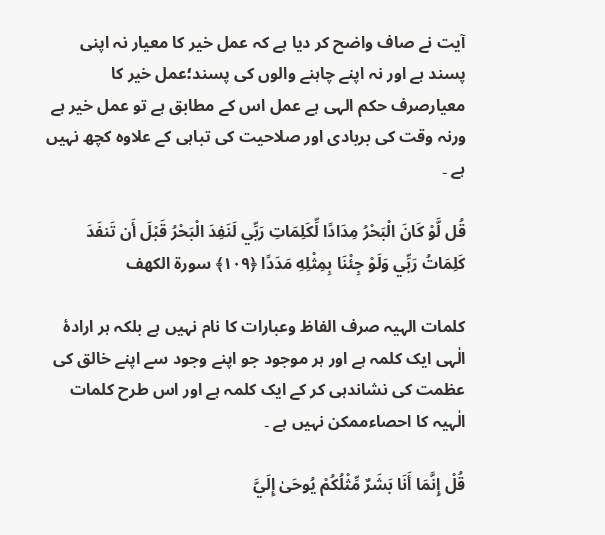آیت نے صاف واضح کر دیا ہے کہ عمل خیر کا معیار نہ اپنی پسند ہے اور نہ اپنے چاہنے والوں کی پسند؛عمل خیر کا معیارصرف حکم الہی ہے عمل اس کے مطابق ہے تو عمل خیر ہے ورنہ وقت کی بربادی اور صلاحیت کی تباہی کے علاوہ کچھ نہیں ہے ۔

قُل لَّوْ كَانَ الْبَحْرُ مِدَادًا لِّكَلِمَاتِ رَبِّي لَنَفِدَ الْبَحْرُ قَبْلَ أَن تَنفَدَ كَلِمَاتُ رَبِّي وَلَوْ جِئْنَا بِمِثْلِهِ مَدَدًا ﴿١٠٩﴾ سورة الكهف

كلمات الہیہ صرف الفاظ وعبارات کا نام نہیں ہے بلکہ ہر ارادۂ الٰہی ایک کلمہ ہے اور ہر موجود جو اپنے وجود سے اپنے خالق کی عظمت کی نشاندہی کر کے ایک کلمہ ہے اور اس طرح کلمات الٰہیہ کا احصاءممکن نہیں ہے ۔

قُلْ إِنَّمَا أَنَا بَشَرٌ مِّثْلُكُمْ يُوحَىٰ إِلَيَّ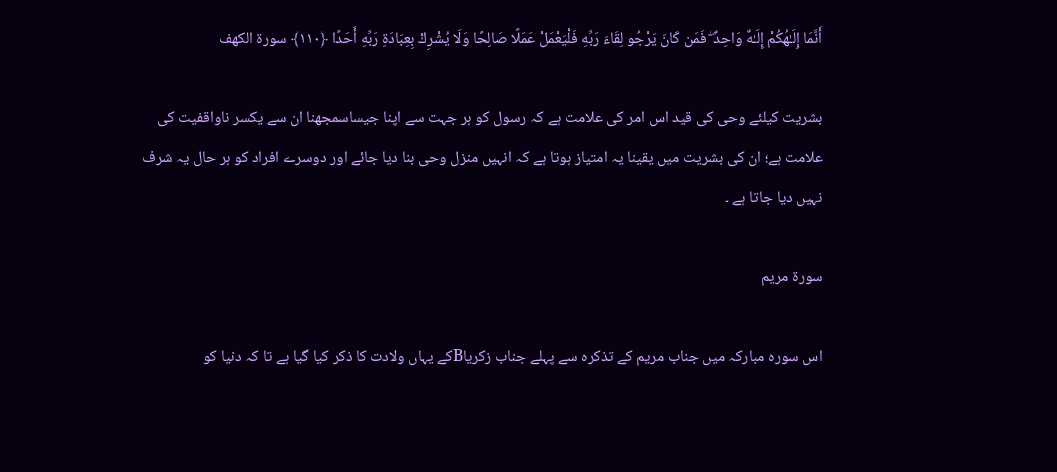أَنَّمَا إِلَـٰهُكُمْ إِلَـٰهٌ وَاحِدٌ ۖ فَمَن كَانَ يَرْجُو لِقَاءَ رَبِّهِ فَلْيَعْمَلْ عَمَلًا صَالِحًا وَلَا يُشْرِكْ بِعِبَادَةِ رَبِّهِ أَحَدًا ﴿١١٠﴾ سورة الكهف

بشریت کیلئے وحی کی قید اس امر کی علامت ہے کہ رسول کو ہر جہت سے اپنا جیساسمجھنا ان سے یکسر ناواقفیت کی علامت ہے؛ ان کی بشریت میں یقینا یہ امتیاز ہوتا ہے کہ انہیں منزل وحی بنا دیا جائے اور دوسرے افراد کو ہر حال یہ شرف نہیں دیا جاتا ہے ۔

سورة مريم

اس سوره مبارکہ میں جناب مریم کے تذکرہ سے پہلے جناب زکریاBکے یہاں ولادت کا ذکر کیا گیا ہے تا کہ دنیا کو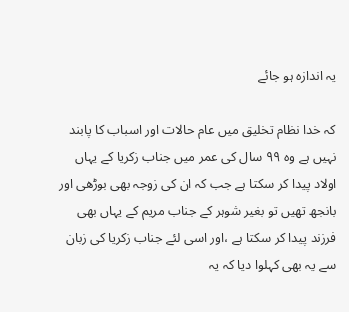یہ اندازہ ہو جائے

کہ خدا نظام تخلیق میں عام حالات اور اسباب کا پابند نہیں ہے وہ ۹۹ سال کی عمر میں جناب زکریا کے یہاں اولاد پیدا کر سکتا ہے جب کہ ان کی زوجہ بھی بوڑھی اور بانجھ تھیں تو بغیر شوہر کے جناب مریم کے یہاں بھی فرزند پیدا کر سکتا ہے ،اور اسی لئے جناب زکریا کی زبان سے یہ بھی کہلوا دیا کہ یہ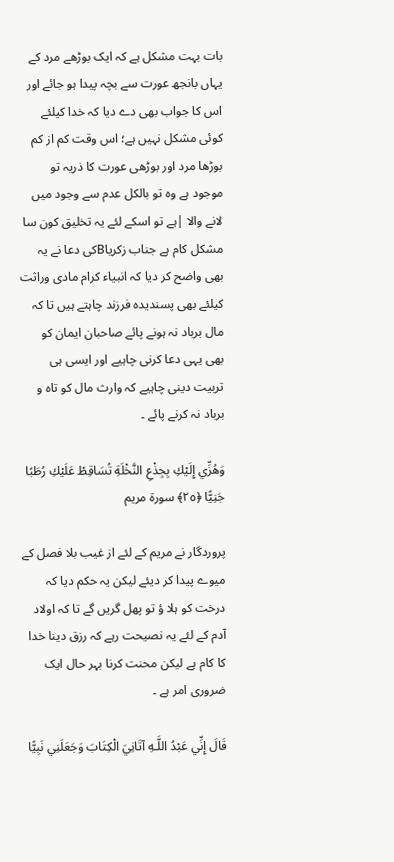بات بہت مشکل ہے کہ ایک بوڑھے مرد کے یہاں بانجھ عورت سے بچہ پیدا ہو جائے اور اس کا جواب بھی دے دیا کہ خدا کیلئے کوئی مشکل نہیں ہے؛ اس وقت کم از کم بوڑھا مرد اور بوڑھی عورت کا ذریہ تو موجود ہے وہ تو بالکل عدم سے وجود میں لانے والا |ہے تو اسکے لئے یہ تخلیق کون سا مشکل کام ہے جناب زکریاBکی دعا نے یہ بھی واضح کر دیا کہ انبیاء کرام مادی وراثت کیلئے بھی پسندیده فرزند چاہتے ہیں تا کہ مال برباد نہ ہونے پائے صاحبان ایمان کو بھی یہی دعا کرنی چاہیے اور ایسی ہی تربیت دینی چاہیے کہ وارث مال کو تاہ و برباد نہ کرنے پائے ۔

وَهُزِّي إِلَيْكِ بِجِذْعِ النَّخْلَةِ تُسَاقِطْ عَلَيْكِ رُطَبًا جَنِيًّا ﴿٢٥﴾ سورة مريم

پروردگار نے مریم کے لئے از غیب بلا فصل کے میوے پیدا کر دیئے لیکن یہ حکم دیا کہ درخت کو ہلا ؤ تو پھل گریں گے تا کہ اولاد آدم کے لئے یہ نصیحت رہے کہ رزق دینا خدا کا کام ہے لیکن محنت کرنا بہر حال ایک ضروری امر ہے ۔

قَالَ إِنِّي عَبْدُ اللَّـهِ آتَانِيَ الْكِتَابَ وَجَعَلَنِي نَبِيًّا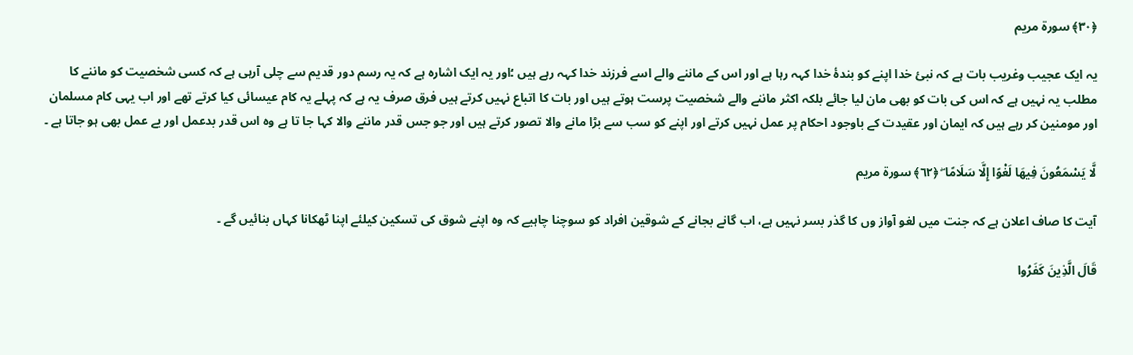﴿٣٠﴾ سورة مريم

یہ ایک عجیب وغریب بات ہے کہ نبئ خدا اپنے کو بندهٔ خدا کہہ رہا ہے اور اس کے ماننے والے اسے فرزند خدا کہہ رہے ہیں ؛اور یہ ایک اشارہ ہے کہ یہ رسم دور قدیم سے چلی آرہی ہے کہ کسی شخصیت کو ماننے کا مطلب یہ نہیں ہے کہ اس کی بات کو بھی مان لیا جائے بلکہ اکثر ماننے والے شخصیت پرست ہوتے ہیں اور بات کا اتباع نہیں کرتے ہیں فرق صرف یہ ہے کہ پہلے یہ کام عیسائی کیا کرتے تھے اور اب یہی کام مسلمان اور مومنین کر رہے ہیں کہ ایمان اور عقیدت کے باوجود احکام پر عمل نہیں کرتے اور اپنے کو سب سے بڑا مانے والا تصور کرتے ہیں اور جو جس قدر ماننے والا کہا جا تا ہے وہ اس قدر بدعمل اور بے عمل بھی ہو جاتا ہے ۔

لَّا يَسْمَعُونَ فِيهَا لَغْوًا إِلَّا سَلَامًا ۖ ﴿٦٢﴾ سورة مريم

آیت کا صاف اعلان ہے کہ جنت میں لغو آواز وں کا گذر بسر نہیں ہے، اب گانے بجانے کے شوقین افراد کو سوچنا چاہیے کہ وہ اپنے شوق کی تسکین کیلئے اپنا ٹھکانا کہاں بنائیں گے ۔

قَالَ الَّذِينَ كَفَرُوا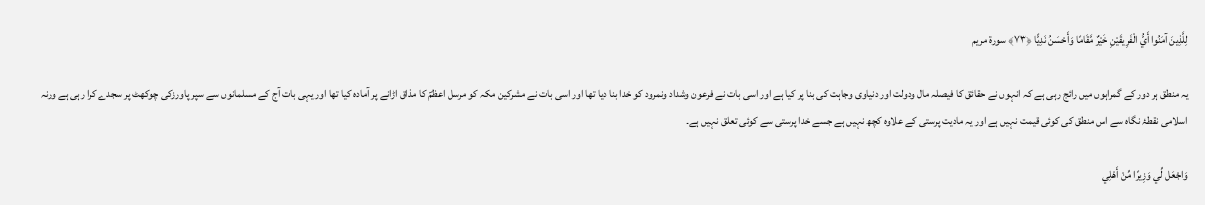لِلَّذِينَ آمَنُوا أَيُّ الْفَرِيقَيْنِ خَيْرٌ مَّقَامًا وَأَحْسَنُ نَدِيًّا ﴿٧٣﴾ سورة مريم

یہ منطق ہر دور کے گمراہوں میں رائج رہی ہے کہ انہوں نے حقائق کا فیصلہ مال ودولت اور دنیاوی وجاہت کی بنا پر کیا ہے اور اسی بات نے فرعون وشداد ونمرود کو خدا بنا دیا تھا اور اسی بات نے مشرکین مکہ کو مرسل اعظمؐ کا مذاق اڑانے پر آمادہ کیا تھا اور یہی بات آج کے مسلمانوں سے سپر پاورزکی چوکھٹ پر سجدے کرا رہی ہے ورنہ اسلامی نقطۂ نگاہ سے اس منطق کی کوئی قیمت نہیں ہے اور یہ مادیت پرستی کے علاوہ کچھ نہیں ہے جسے خدا پرستی سے کوئی تعلق نہیں ہے۔

وَاجْعَل لِّي وَزِيرًا مِّنْ أَهْلِي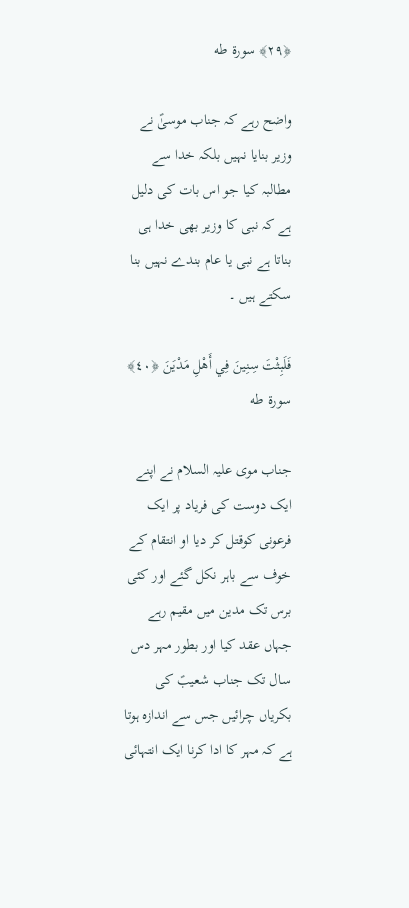﴿٢٩﴾ سورة طه

واضح رہے کہ جناب موسیٰؑ نے وزیر بنایا نہیں بلکہ خدا سے مطالبہ کیا جو اس بات کی دلیل ہے کہ نبی کا وزیر بھی خدا ہی بناتا ہے نبی یا عام بندے نہیں بنا سکتے ہیں ۔

فَلَبِثْتَ سِنِينَ فِي أَهْلِ مَدْيَنَ ﴿٤٠﴾ سورة طه

جناب موی علیہ السلام نے اپنے ایک دوست کی فریاد پر ایک فرعونی کوقتل کر دیا او انتقام کے خوف سے باہر نکل گئے اور کئی برس تک مدین میں مقیم رہے جہاں عقد کیا اور بطور مہر دس سال تک جناب شعیبؑ کی بکریاں چرائیں جس سے اندازہ ہوتا ہے کہ مہر کا ادا کرنا ایک انتہائی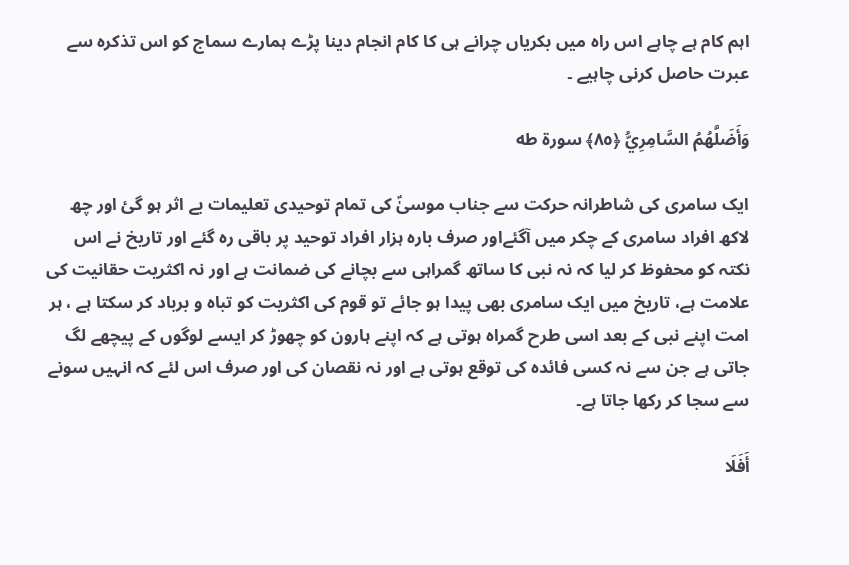اہم کام ہے چاہے اس راہ میں بکریاں چرانے ہی کا کام انجام دینا پڑے ہمارے سماج کو اس تذکرہ سے عبرت حاصل کرنی چاہیے ۔

وَأَضَلَّهُمُ السَّامِرِيُّ ﴿٨٥﴾ سورة طه

ایک سامری کی شاطرانہ حرکت سے جناب موسیٰؑ کی تمام توحیدی تعلیمات بے اثر ہو گئ اور چھ لاکھ افراد سامری کے چکر میں آگئےاور صرف بارہ ہزار افراد توحيد پر باقی رہ گئے اور تاریخ نے اس نکتہ کو محفوظ کر لیا کہ نہ نبی کا ساتھ گمراہی سے بچانے کی ضمانت ہے اور نہ اکثریت حقانیت کی علامت ہے، تاریخ میں ایک سامری بھی پیدا ہو جائے تو قوم کی اکثریت کو تباہ و برباد کر سکتا ہے ، ہر امت اپنے نبی کے بعد اسی طرح گمراہ ہوتی ہے کہ اپنے ہارون کو چھوڑ کر ایسے لوگوں کے پیچھے لگ جاتی ہے جن سے نہ کسی فائدہ کی توقع ہوتی ہے اور نہ نقصان کی اور صرف اس لئے کہ انہیں سونے سے سجا کر رکھا جاتا ہے۔

أَفَلَا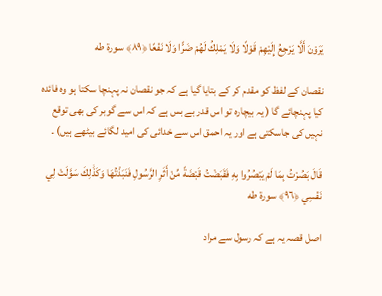يَرَوْنَ أَلَّا يَرْجِعُ إِلَيْهِمْ قَوْلًا وَلَا يَمْلِكُ لَهُمْ ضَرًّا وَلَا نَفْعًا ﴿٨٩﴾ سورة طه

نقصان کے لفظ کو مقدم کر کے بتایا گیا ہے کہ جو نقصان نہ پہنچا سکتا ہو وہ فائدہ کیا پہنچائے گا ( یہ بیچارہ تو اس قدر بے بس ہے کہ اس سے گوبر کی بھی توقع نہیں کی جاسکتی ہے اور یہ احمق اس سے خدائی کی امید لگائے بیٹھے ہیں) ۔

قَالَ بَصُرْتُ بِمَا لَمْ يَبْصُرُوا بِهِ فَقَبَضْتُ قَبْضَةً مِّنْ أَثَرِ الرَّسُولِ فَنَبَذْتُهَا وَكَذَٰلِكَ سَوَّلَتْ لِي نَفْسِي ﴿٩٦﴾ سورة طه

اصل قصہ یہ ہے کہ رسول سے مراد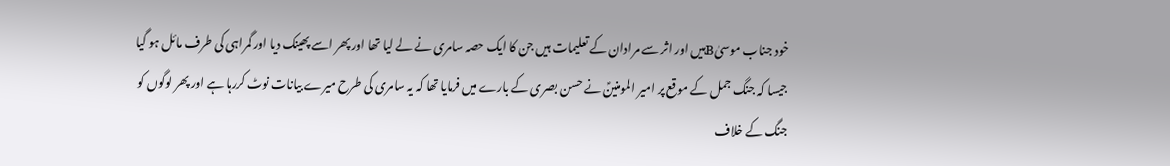خود جناب موسیٰBہیں اور اثر سے مرادان کے تعلیمات ہیں جن کا ایک حصہ سامری نے لے لیا تھا اور پھر اسے پھینک دیا اور گمراہی کی طرف مائل ہو گیا جیسا کہ جنگ جمل کے موقع پر امیر المومنینؑ نے حسن بصری کے بارے میں فرمایا تھا کہ یہ سامری کی طرح میرے بیانات نوٹ کررہا ہے اور پھر لوگوں کو جنگ کے خلاف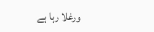ورغلا رہا ہے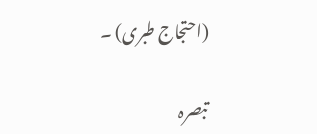(احتجاج طبری) ۔

تبصرہ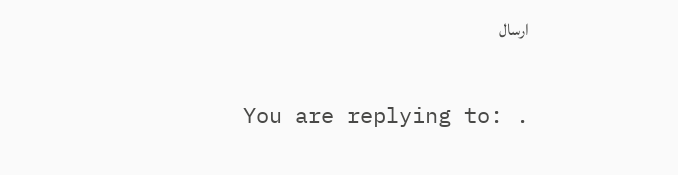ارسال

You are replying to: .